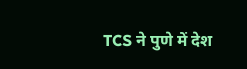TCS ने पुणे में देश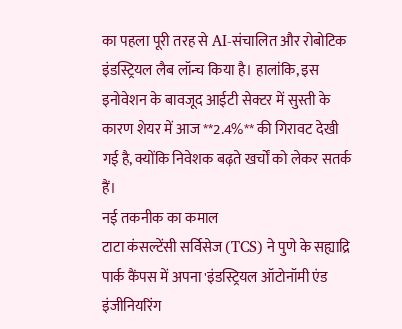का पहला पूरी तरह से AI-संचालित और रोबोटिक इंडस्ट्रियल लैब लॉन्च किया है। हालांकि, इस इनोवेशन के बावजूद आईटी सेक्टर में सुस्ती के कारण शेयर में आज **2.4%** की गिरावट देखी गई है, क्योंकि निवेशक बढ़ते खर्चों को लेकर सतर्क हैं।
नई तकनीक का कमाल
टाटा कंसल्टेंसी सर्विसेज (TCS) ने पुणे के सह्याद्रि पार्क कैंपस में अपना 'इंडस्ट्रियल ऑटोनॉमी एंड इंजीनियरिंग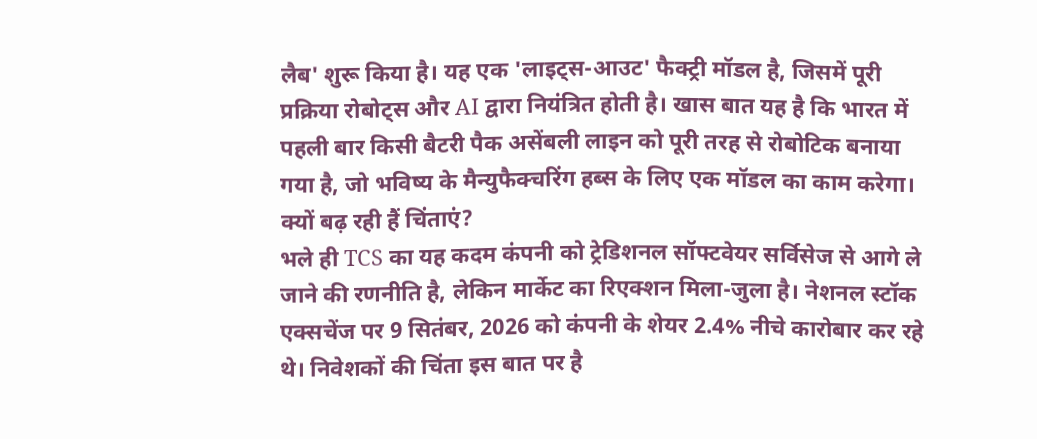लैब' शुरू किया है। यह एक 'लाइट्स-आउट' फैक्ट्री मॉडल है, जिसमें पूरी प्रक्रिया रोबोट्स और AI द्वारा नियंत्रित होती है। खास बात यह है कि भारत में पहली बार किसी बैटरी पैक असेंबली लाइन को पूरी तरह से रोबोटिक बनाया गया है, जो भविष्य के मैन्युफैक्चरिंग हब्स के लिए एक मॉडल का काम करेगा।
क्यों बढ़ रही हैं चिंताएं?
भले ही TCS का यह कदम कंपनी को ट्रेडिशनल सॉफ्टवेयर सर्विसेज से आगे ले जाने की रणनीति है, लेकिन मार्केट का रिएक्शन मिला-जुला है। नेशनल स्टॉक एक्सचेंज पर 9 सितंबर, 2026 को कंपनी के शेयर 2.4% नीचे कारोबार कर रहे थे। निवेशकों की चिंता इस बात पर है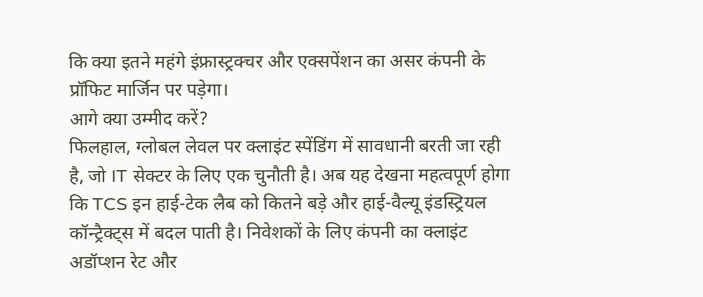कि क्या इतने महंगे इंफ्रास्ट्रक्चर और एक्सपेंशन का असर कंपनी के प्रॉफिट मार्जिन पर पड़ेगा।
आगे क्या उम्मीद करें?
फिलहाल, ग्लोबल लेवल पर क्लाइंट स्पेंडिंग में सावधानी बरती जा रही है, जो IT सेक्टर के लिए एक चुनौती है। अब यह देखना महत्वपूर्ण होगा कि TCS इन हाई-टेक लैब को कितने बड़े और हाई-वैल्यू इंडस्ट्रियल कॉन्ट्रैक्ट्स में बदल पाती है। निवेशकों के लिए कंपनी का क्लाइंट अडॉप्शन रेट और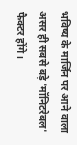भविष्य के मार्जिन पर आने वाला असर ही सबसे बड़े 'मॉनिटरेबल' फैक्टर होंगे।